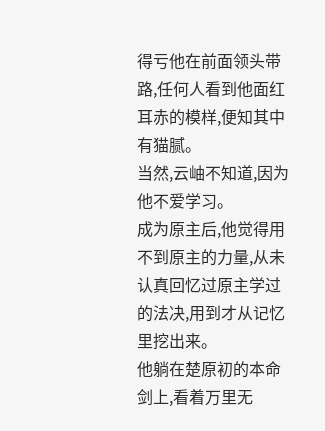得亏他在前面领头带路,任何人看到他面红耳赤的模样,便知其中有猫腻。
当然,云岫不知道,因为他不爱学习。
成为原主后,他觉得用不到原主的力量,从未认真回忆过原主学过的法决,用到才从记忆里挖出来。
他躺在楚原初的本命剑上,看着万里无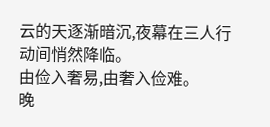云的天逐渐暗沉,夜幕在三人行动间悄然降临。
由俭入奢易,由奢入俭难。
晚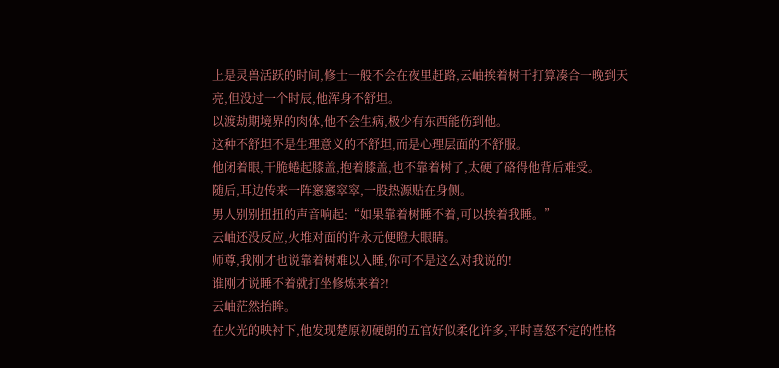上是灵兽活跃的时间,修士一般不会在夜里赶路,云岫挨着树干打算凑合一晚到天亮,但没过一个时辰,他浑身不舒坦。
以渡劫期境界的肉体,他不会生病,极少有东西能伤到他。
这种不舒坦不是生理意义的不舒坦,而是心理层面的不舒服。
他闭着眼,干脆蜷起膝盖,抱着膝盖,也不靠着树了,太硬了硌得他背后难受。
随后,耳边传来一阵窸窸窣窣,一股热源贴在身侧。
男人别别扭扭的声音响起:“如果靠着树睡不着,可以挨着我睡。”
云岫还没反应,火堆对面的许永元便瞪大眼睛。
师尊,我刚才也说靠着树难以入睡,你可不是这么对我说的!
谁刚才说睡不着就打坐修炼来着?!
云岫茫然抬眸。
在火光的映衬下,他发现楚原初硬朗的五官好似柔化许多,平时喜怒不定的性格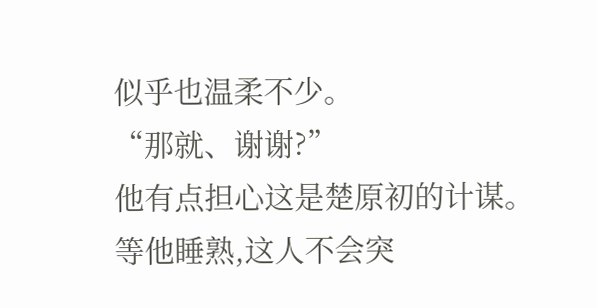似乎也温柔不少。
“那就、谢谢?”
他有点担心这是楚原初的计谋。
等他睡熟,这人不会突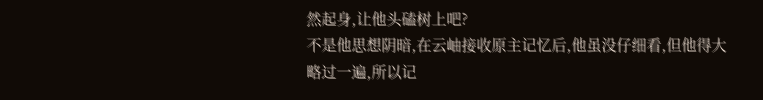然起身,让他头磕树上吧?
不是他思想阴暗,在云岫接收原主记忆后,他虽没仔细看,但他得大略过一遍,所以记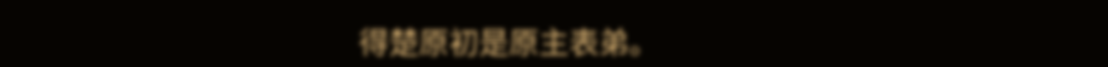得楚原初是原主表弟。